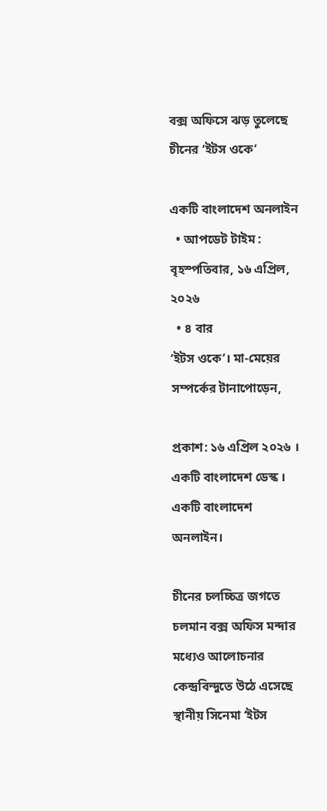বক্স অফিসে ঝড় তুলেছে চীনের ‘ইটস ওকে’

একটি বাংলাদেশ অনলাইন
  • আপডেট টাইম : বৃহস্পতিবার, ১৬ এপ্রিল, ২০২৬
  • ৪ বার
‘ইটস ওকে’। মা-মেয়ের সম্পর্কের টানাপোড়েন,

প্রকাশ: ১৬ এপ্রিল ২০২৬ । একটি বাংলাদেশ ডেস্ক । একটি বাংলাদেশ অনলাইন।

চীনের চলচ্চিত্র জগতে চলমান বক্স অফিস মন্দার মধ্যেও আলোচনার কেন্দ্রবিন্দুতে উঠে এসেছে স্থানীয় সিনেমা ‘ইটস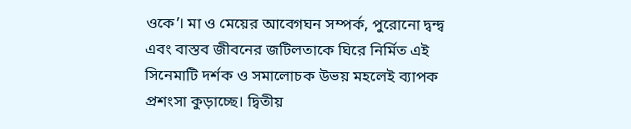ওকে’। মা ও মেয়ের আবেগঘন সম্পর্ক, পুরোনো দ্বন্দ্ব এবং বাস্তব জীবনের জটিলতাকে ঘিরে নির্মিত এই সিনেমাটি দর্শক ও সমালোচক উভয় মহলেই ব্যাপক প্রশংসা কুড়াচ্ছে। দ্বিতীয়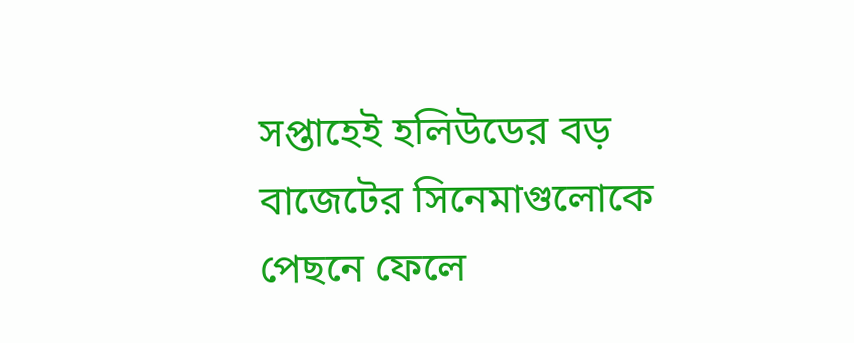সপ্তাহেই হলিউডের বড় বাজেটের সিনেমাগুলোকে পেছনে ফেলে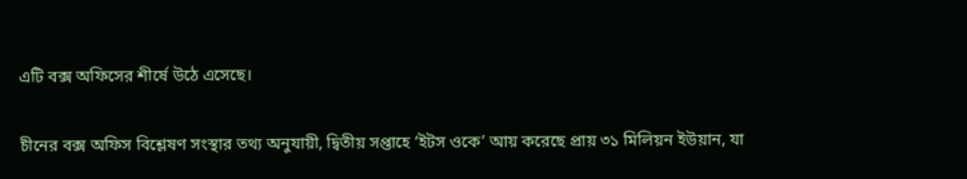এটি বক্স অফিসের শীর্ষে উঠে এসেছে।

চীনের বক্স অফিস বিশ্লেষণ সংস্থার তথ্য অনুযায়ী, দ্বিতীয় সপ্তাহে ‘ইটস ওকে’ আয় করেছে প্রায় ৩১ মিলিয়ন ইউয়ান, যা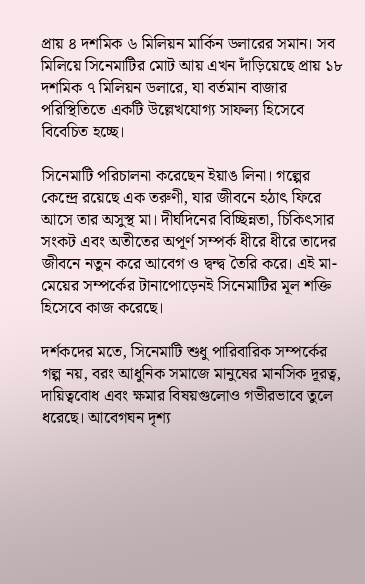প্রায় ৪ দশমিক ৬ মিলিয়ন মার্কিন ডলারের সমান। সব মিলিয়ে সিনেমাটির মোট আয় এখন দাঁড়িয়েছে প্রায় ১৮ দশমিক ৭ মিলিয়ন ডলারে, যা বর্তমান বাজার পরিস্থিতিতে একটি উল্লেখযোগ্য সাফল্য হিসেবে বিবেচিত হচ্ছে।

সিনেমাটি পরিচালনা করেছেন ইয়াঙ লিনা। গল্পের কেন্দ্রে রয়েছে এক তরুণী, যার জীবনে হঠাৎ ফিরে আসে তার অসুস্থ মা। দীর্ঘদিনের বিচ্ছিন্নতা, চিকিৎসার সংকট এবং অতীতের অপূর্ণ সম্পর্ক ধীরে ধীরে তাদের জীবনে নতুন করে আবেগ ও দ্বন্দ্ব তৈরি করে। এই মা-মেয়ের সম্পর্কের টানাপোড়েনই সিনেমাটির মূল শক্তি হিসেবে কাজ করেছে।

দর্শকদের মতে, সিনেমাটি শুধু পারিবারিক সম্পর্কের গল্প নয়, বরং আধুনিক সমাজে মানুষের মানসিক দূরত্ব, দায়িত্ববোধ এবং ক্ষমার বিষয়গুলোও গভীরভাবে তুলে ধরেছে। আবেগঘন দৃশ্য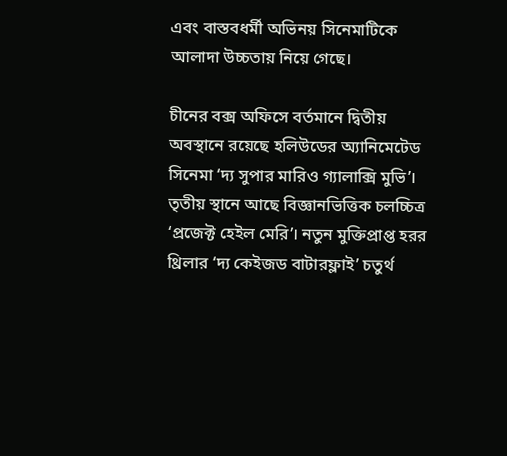এবং বাস্তবধর্মী অভিনয় সিনেমাটিকে আলাদা উচ্চতায় নিয়ে গেছে।

চীনের বক্স অফিসে বর্তমানে দ্বিতীয় অবস্থানে রয়েছে হলিউডের অ্যানিমেটেড সিনেমা ‘দ্য সুপার মারিও গ্যালাক্সি মুভি’। তৃতীয় স্থানে আছে বিজ্ঞানভিত্তিক চলচ্চিত্র ‘প্রজেক্ট হেইল মেরি’। নতুন মুক্তিপ্রাপ্ত হরর থ্রিলার ‘দ্য কেইজড বাটারফ্লাই’ চতুর্থ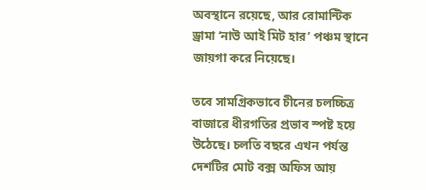অবস্থানে রয়েছে, আর রোমান্টিক ড্রামা ‘নাউ আই মিট হার’ পঞ্চম স্থানে জায়গা করে নিয়েছে।

তবে সামগ্রিকভাবে চীনের চলচ্চিত্র বাজারে ধীরগতির প্রভাব স্পষ্ট হয়ে উঠেছে। চলতি বছরে এখন পর্যন্ত দেশটির মোট বক্স অফিস আয়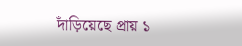দাঁড়িয়েছে প্রায় ১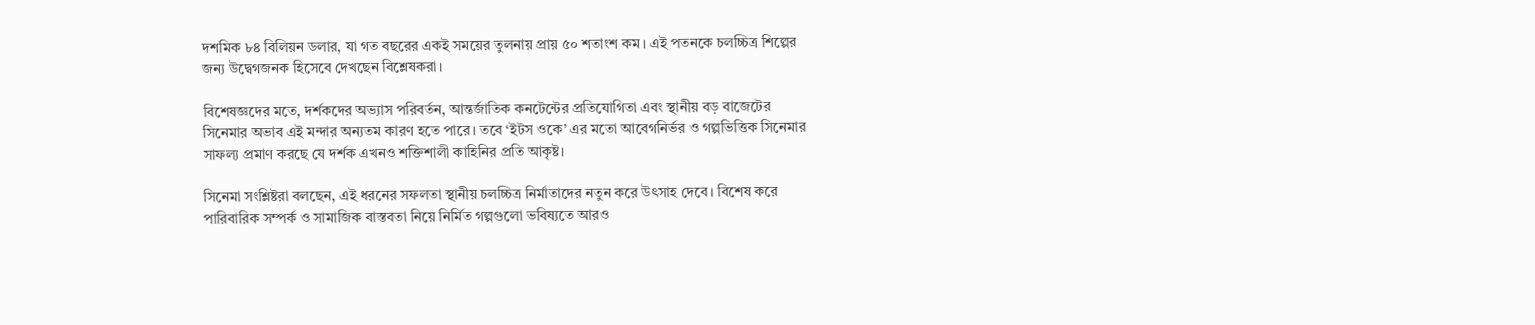দশমিক ৮৪ বিলিয়ন ডলার, যা গত বছরের একই সময়ের তুলনায় প্রায় ৫০ শতাংশ কম। এই পতনকে চলচ্চিত্র শিল্পের জন্য উদ্বেগজনক হিসেবে দেখছেন বিশ্লেষকরা।

বিশেষজ্ঞদের মতে, দর্শকদের অভ্যাস পরিবর্তন, আন্তর্জাতিক কনটেন্টের প্রতিযোগিতা এবং স্থানীয় বড় বাজেটের সিনেমার অভাব এই মন্দার অন্যতম কারণ হতে পারে। তবে ‘ইটস ওকে’ এর মতো আবেগনির্ভর ও গল্পভিত্তিক সিনেমার সাফল্য প্রমাণ করছে যে দর্শক এখনও শক্তিশালী কাহিনির প্রতি আকৃষ্ট।

সিনেমা সংশ্লিষ্টরা বলছেন, এই ধরনের সফলতা স্থানীয় চলচ্চিত্র নির্মাতাদের নতুন করে উৎসাহ দেবে। বিশেষ করে পারিবারিক সম্পর্ক ও সামাজিক বাস্তবতা নিয়ে নির্মিত গল্পগুলো ভবিষ্যতে আরও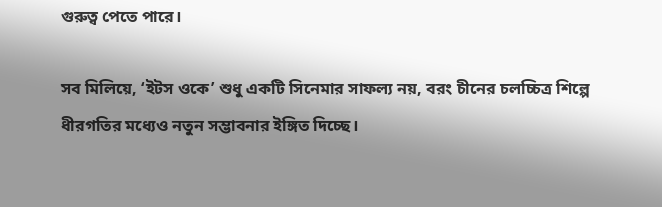গুরুত্ব পেতে পারে।

সব মিলিয়ে, ‘ইটস ওকে’ শুধু একটি সিনেমার সাফল্য নয়, বরং চীনের চলচ্চিত্র শিল্পে ধীরগতির মধ্যেও নতুন সম্ভাবনার ইঙ্গিত দিচ্ছে।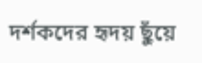দর্শকদের হৃদয় ছুঁয়ে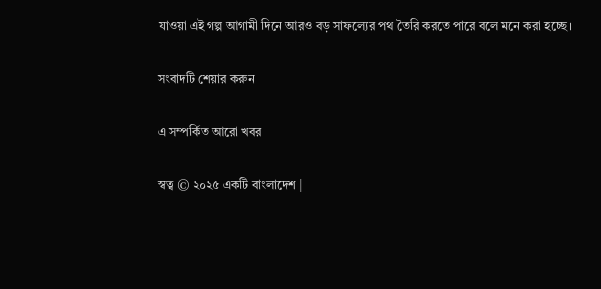যাওয়া এই গল্প আগামী দিনে আরও বড় সাফল্যের পথ তৈরি করতে পারে বলে মনে করা হচ্ছে।

সংবাদটি শেয়ার করুন

এ সম্পর্কিত আরো খবর

স্বত্ব © ২০২৫ একটি বাংলাদেশ |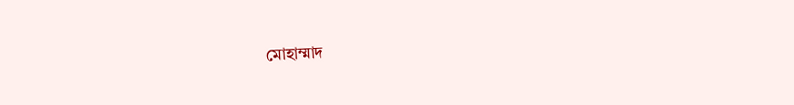মোহাম্মাদ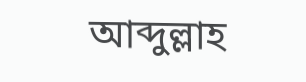আব্দুল্লাহ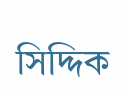সিদ্দিক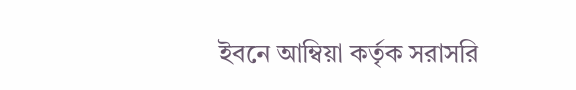ইবনে আম্বিয়া কর্তৃক সরাসরি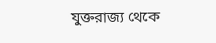যুক্তরাজ্য থেকে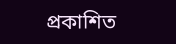প্রকাশিত